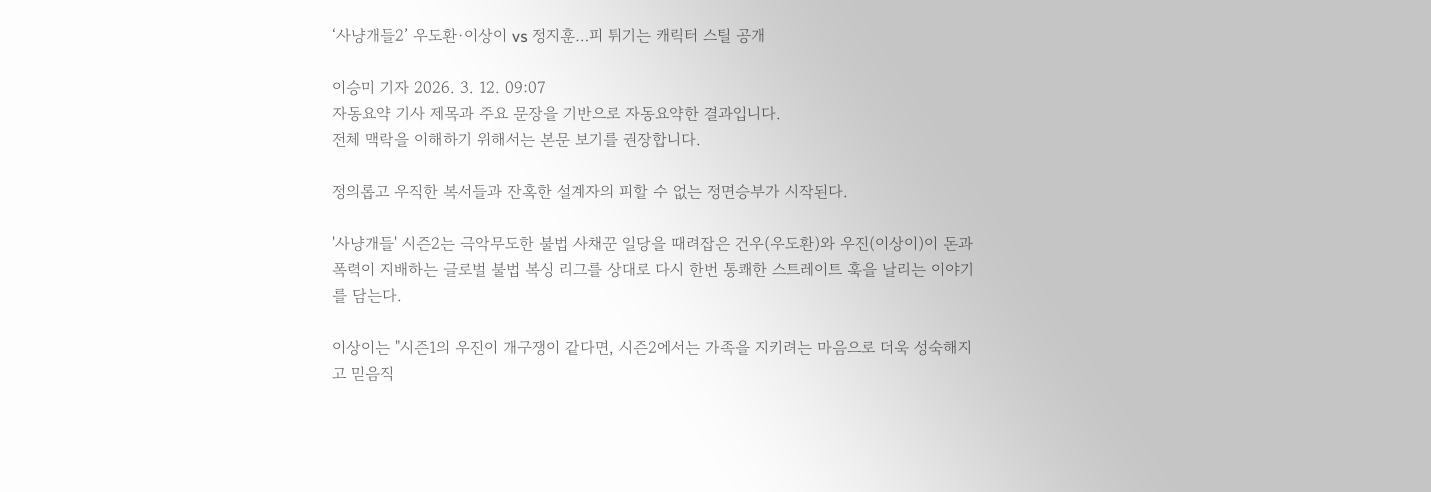‘사냥개들2’ 우도환·이상이 vs 정지훈…피 튀기는 캐릭터 스틸 공개

이승미 기자 2026. 3. 12. 09:07
자동요약 기사 제목과 주요 문장을 기반으로 자동요약한 결과입니다.
전체 맥락을 이해하기 위해서는 본문 보기를 권장합니다.

정의롭고 우직한 복서들과 잔혹한 설계자의 피할 수 없는 정면승부가 시작된다.

'사냥개들' 시즌2는 극악무도한 불법 사채꾼 일당을 때려잡은 건우(우도환)와 우진(이상이)이 돈과 폭력이 지배하는 글로벌 불법 복싱 리그를 상대로 다시 한번 통쾌한 스트레이트 훅을 날리는 이야기를 담는다.

이상이는 "시즌1의 우진이 개구쟁이 같다면, 시즌2에서는 가족을 지키려는 마음으로 더욱 성숙해지고 믿음직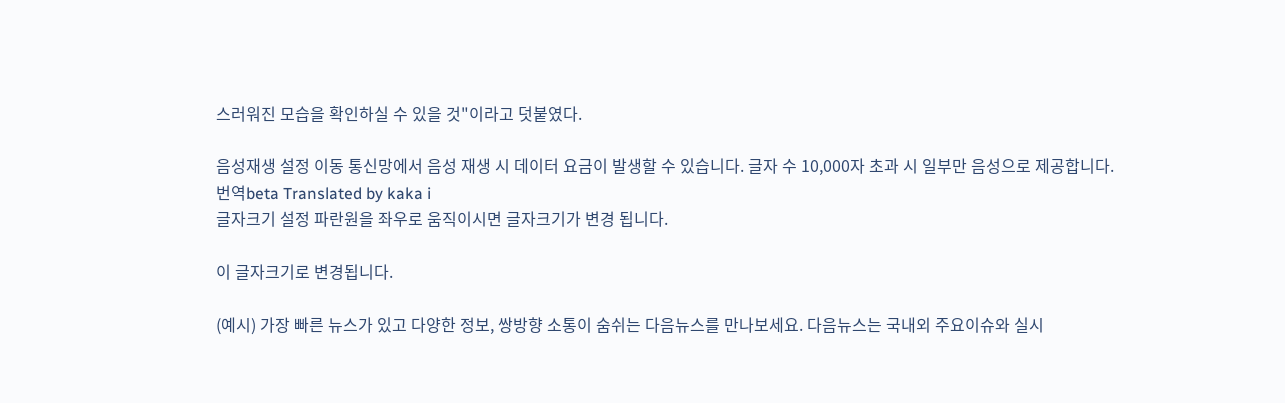스러워진 모습을 확인하실 수 있을 것"이라고 덧붙였다.

음성재생 설정 이동 통신망에서 음성 재생 시 데이터 요금이 발생할 수 있습니다. 글자 수 10,000자 초과 시 일부만 음성으로 제공합니다.
번역beta Translated by kaka i
글자크기 설정 파란원을 좌우로 움직이시면 글자크기가 변경 됩니다.

이 글자크기로 변경됩니다.

(예시) 가장 빠른 뉴스가 있고 다양한 정보, 쌍방향 소통이 숨쉬는 다음뉴스를 만나보세요. 다음뉴스는 국내외 주요이슈와 실시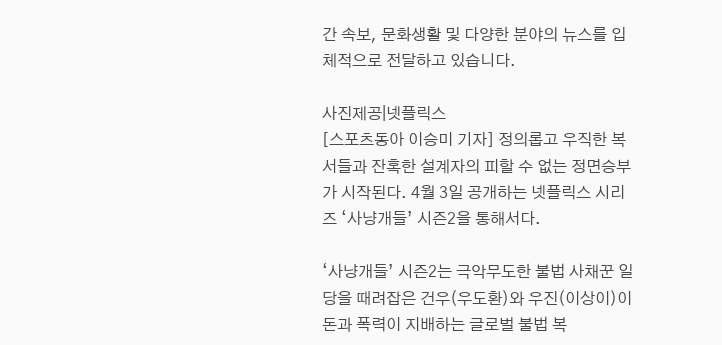간 속보, 문화생활 및 다양한 분야의 뉴스를 입체적으로 전달하고 있습니다.

사진제공|넷플릭스
[스포츠동아 이승미 기자] 정의롭고 우직한 복서들과 잔혹한 설계자의 피할 수 없는 정면승부가 시작된다. 4월 3일 공개하는 넷플릭스 시리즈 ‘사냥개들’ 시즌2을 통해서다.

‘사냥개들’ 시즌2는 극악무도한 불법 사채꾼 일당을 때려잡은 건우(우도환)와 우진(이상이)이 돈과 폭력이 지배하는 글로벌 불법 복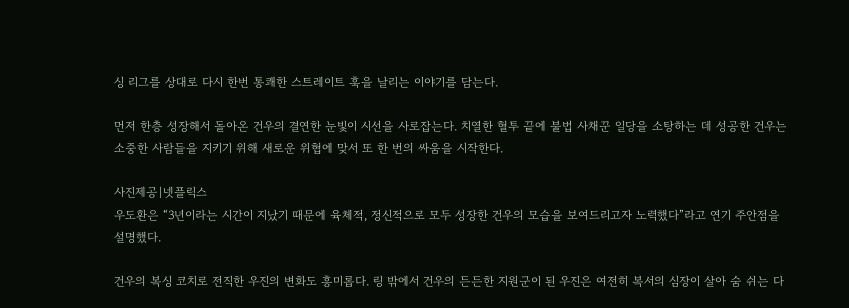싱 리그를 상대로 다시 한번 통쾌한 스트레이트 훅을 날리는 이야기를 담는다.

먼저 한층 성장해서 돌아온 건우의 결연한 눈빛이 시선을 사로잡는다. 치열한 혈투 끝에 불법 사채꾼 일당을 소탕하는 데 성공한 건우는 소중한 사람들을 지키기 위해 새로운 위협에 맞서 또 한 번의 싸움을 시작한다.

사진제공|넷플릭스
우도환은 “3년이라는 시간이 지났기 때문에 육체적, 정신적으로 모두 성장한 건우의 모습을 보여드리고자 노력했다”라고 연기 주안점을 설명했다.

건우의 복싱 코치로 전직한 우진의 변화도 흥미롭다. 링 밖에서 건우의 든든한 지원군이 된 우진은 여전히 복서의 심장이 살아 숨 쉬는 다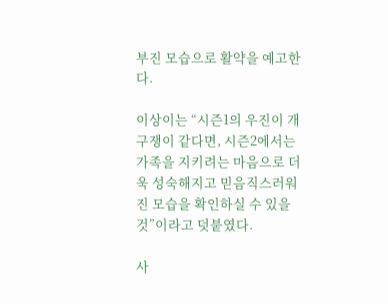부진 모습으로 활약을 예고한다.

이상이는 “시즌1의 우진이 개구쟁이 같다면, 시즌2에서는 가족을 지키려는 마음으로 더욱 성숙해지고 믿음직스러워진 모습을 확인하실 수 있을 것”이라고 덧붙였다.

사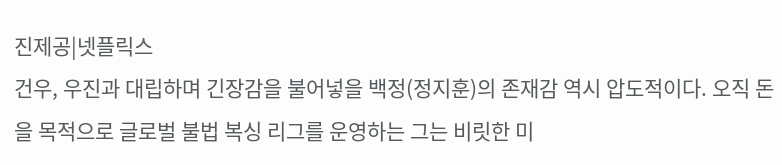진제공|넷플릭스
건우, 우진과 대립하며 긴장감을 불어넣을 백정(정지훈)의 존재감 역시 압도적이다. 오직 돈을 목적으로 글로벌 불법 복싱 리그를 운영하는 그는 비릿한 미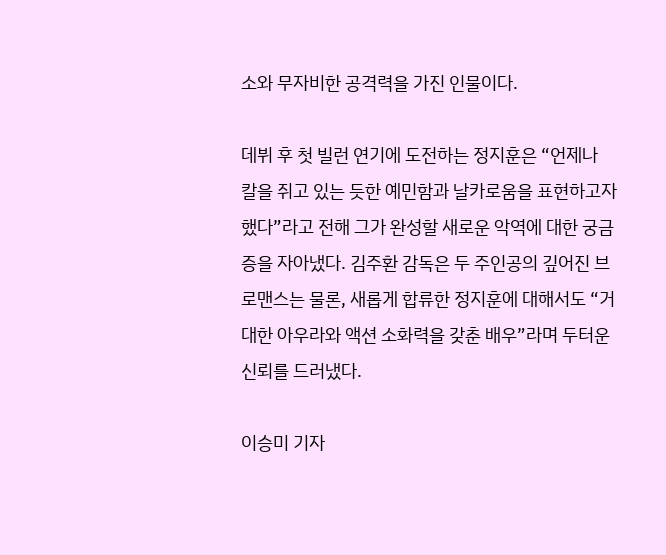소와 무자비한 공격력을 가진 인물이다.

데뷔 후 첫 빌런 연기에 도전하는 정지훈은 “언제나 칼을 쥐고 있는 듯한 예민함과 날카로움을 표현하고자 했다”라고 전해 그가 완성할 새로운 악역에 대한 궁금증을 자아냈다. 김주환 감독은 두 주인공의 깊어진 브로맨스는 물론, 새롭게 합류한 정지훈에 대해서도 “거대한 아우라와 액션 소화력을 갖춘 배우”라며 두터운 신뢰를 드러냈다.

이승미 기자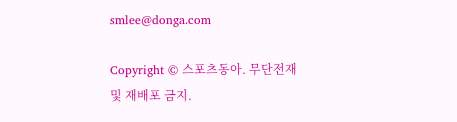smlee@donga.com

Copyright © 스포츠동아. 무단전재 및 재배포 금지.